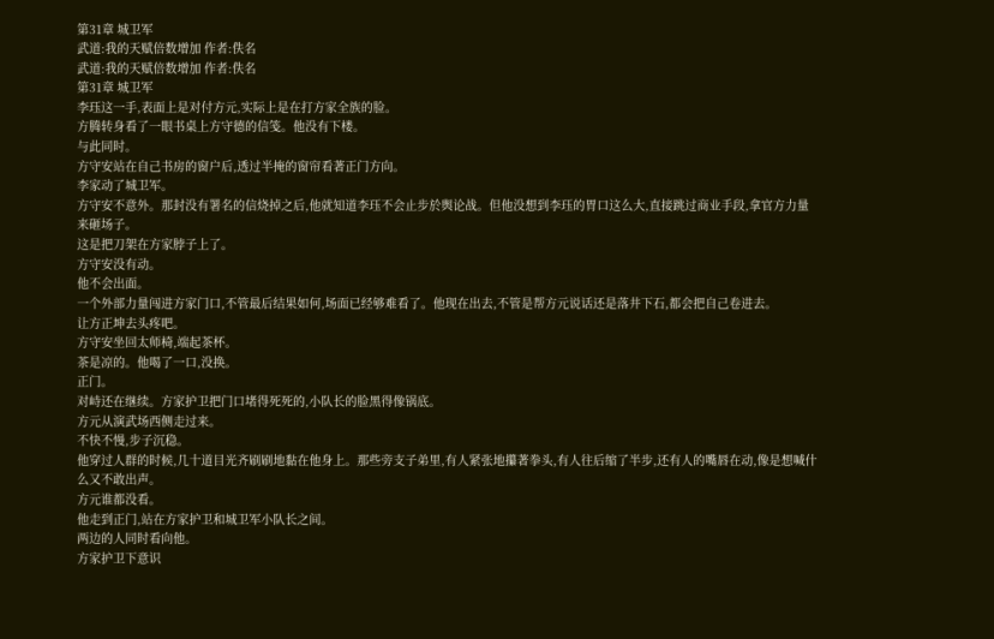第31章 城卫军
武道:我的天赋倍数增加 作者:佚名
武道:我的天赋倍数增加 作者:佚名
第31章 城卫军
李珏这一手,表面上是对付方元,实际上是在打方家全族的脸。
方腾转身看了一眼书桌上方守德的信笺。他没有下楼。
与此同时。
方守安站在自己书房的窗户后,透过半掩的窗帘看著正门方向。
李家动了城卫军。
方守安不意外。那封没有署名的信烧掉之后,他就知道李珏不会止步於舆论战。但他没想到李珏的胃口这么大,直接跳过商业手段,拿官方力量来砸场子。
这是把刀架在方家脖子上了。
方守安没有动。
他不会出面。
一个外部力量闯进方家门口,不管最后结果如何,场面已经够难看了。他现在出去,不管是帮方元说话还是落井下石,都会把自己卷进去。
让方正坤去头疼吧。
方守安坐回太师椅,端起茶杯。
茶是凉的。他喝了一口,没换。
正门。
对峙还在继续。方家护卫把门口堵得死死的,小队长的脸黑得像锅底。
方元从演武场西侧走过来。
不快不慢,步子沉稳。
他穿过人群的时候,几十道目光齐刷刷地黏在他身上。那些旁支子弟里,有人紧张地攥著拳头,有人往后缩了半步,还有人的嘴唇在动,像是想喊什么又不敢出声。
方元谁都没看。
他走到正门,站在方家护卫和城卫军小队长之间。
两边的人同时看向他。
方家护卫下意识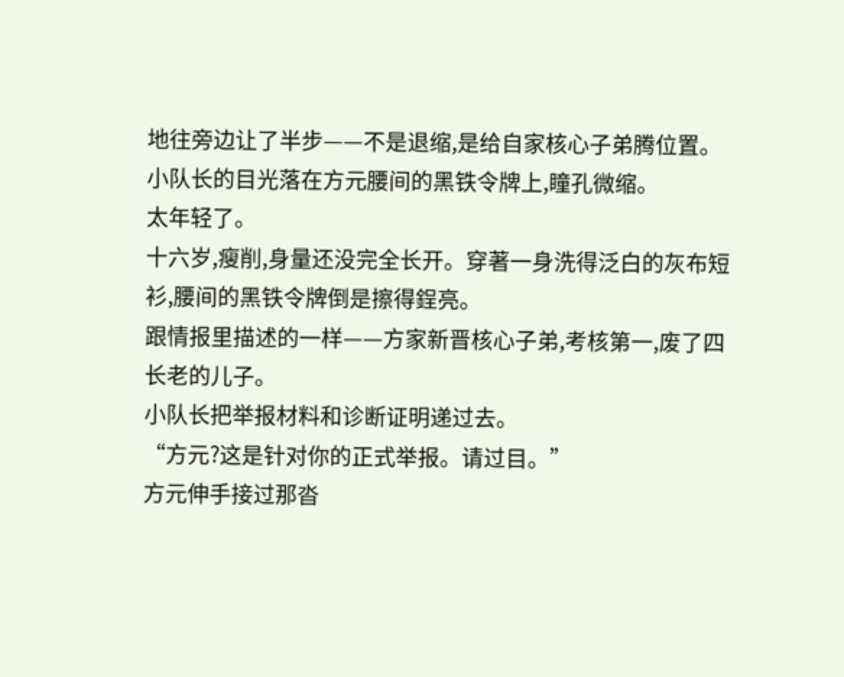地往旁边让了半步——不是退缩,是给自家核心子弟腾位置。
小队长的目光落在方元腰间的黑铁令牌上,瞳孔微缩。
太年轻了。
十六岁,瘦削,身量还没完全长开。穿著一身洗得泛白的灰布短衫,腰间的黑铁令牌倒是擦得鋥亮。
跟情报里描述的一样——方家新晋核心子弟,考核第一,废了四长老的儿子。
小队长把举报材料和诊断证明递过去。
“方元?这是针对你的正式举报。请过目。”
方元伸手接过那沓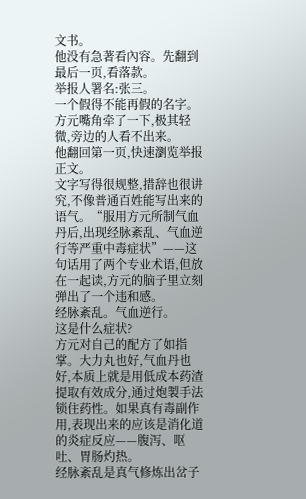文书。
他没有急著看內容。先翻到最后一页,看落款。
举报人署名:张三。
一个假得不能再假的名字。
方元嘴角牵了一下,极其轻微,旁边的人看不出来。
他翻回第一页,快速瀏览举报正文。
文字写得很规整,措辞也很讲究,不像普通百姓能写出来的语气。“服用方元所制气血丹后,出现经脉紊乱、气血逆行等严重中毒症状”——这句话用了两个专业术语,但放在一起读,方元的脑子里立刻弹出了一个违和感。
经脉紊乱。气血逆行。
这是什么症状?
方元对自己的配方了如指掌。大力丸也好,气血丹也好,本质上就是用低成本药渣提取有效成分,通过炮製手法锁住药性。如果真有毒副作用,表现出来的应该是消化道的炎症反应——腹泻、呕吐、胃肠灼热。
经脉紊乱是真气修炼出岔子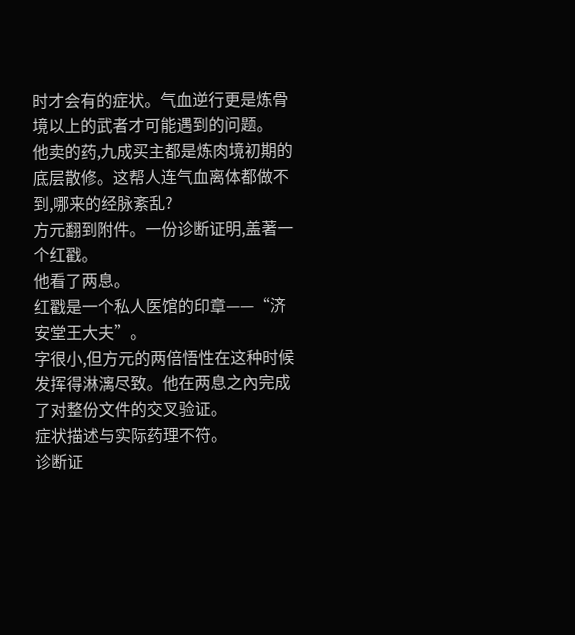时才会有的症状。气血逆行更是炼骨境以上的武者才可能遇到的问题。
他卖的药,九成买主都是炼肉境初期的底层散修。这帮人连气血离体都做不到,哪来的经脉紊乱?
方元翻到附件。一份诊断证明,盖著一个红戳。
他看了两息。
红戳是一个私人医馆的印章——“济安堂王大夫”。
字很小,但方元的两倍悟性在这种时候发挥得淋漓尽致。他在两息之內完成了对整份文件的交叉验证。
症状描述与实际药理不符。
诊断证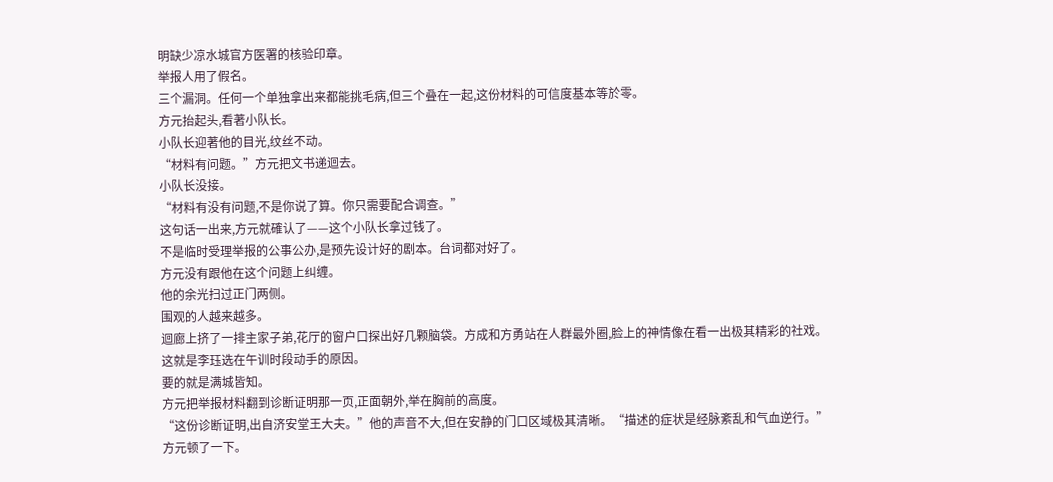明缺少凉水城官方医署的核验印章。
举报人用了假名。
三个漏洞。任何一个单独拿出来都能挑毛病,但三个叠在一起,这份材料的可信度基本等於零。
方元抬起头,看著小队长。
小队长迎著他的目光,纹丝不动。
“材料有问题。”方元把文书递迴去。
小队长没接。
“材料有没有问题,不是你说了算。你只需要配合调查。”
这句话一出来,方元就確认了——这个小队长拿过钱了。
不是临时受理举报的公事公办,是预先设计好的剧本。台词都对好了。
方元没有跟他在这个问题上纠缠。
他的余光扫过正门两侧。
围观的人越来越多。
迴廊上挤了一排主家子弟,花厅的窗户口探出好几颗脑袋。方成和方勇站在人群最外圈,脸上的神情像在看一出极其精彩的社戏。
这就是李珏选在午训时段动手的原因。
要的就是满城皆知。
方元把举报材料翻到诊断证明那一页,正面朝外,举在胸前的高度。
“这份诊断证明,出自济安堂王大夫。”他的声音不大,但在安静的门口区域极其清晰。“描述的症状是经脉紊乱和气血逆行。”
方元顿了一下。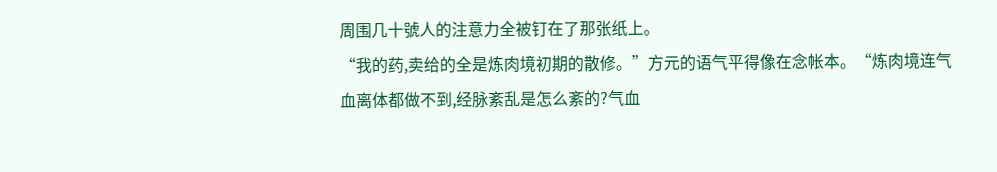周围几十號人的注意力全被钉在了那张纸上。
“我的药,卖给的全是炼肉境初期的散修。”方元的语气平得像在念帐本。“炼肉境连气血离体都做不到,经脉紊乱是怎么紊的?气血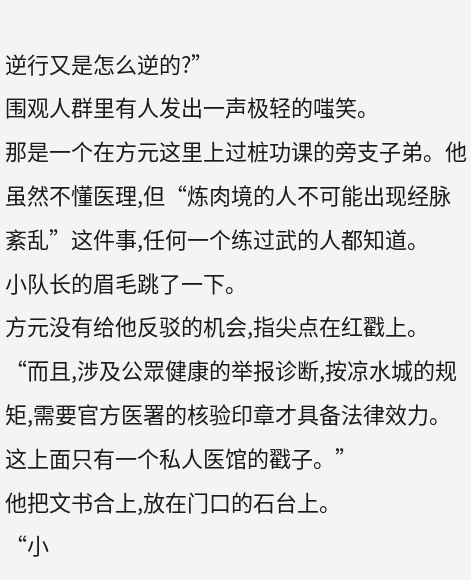逆行又是怎么逆的?”
围观人群里有人发出一声极轻的嗤笑。
那是一个在方元这里上过桩功课的旁支子弟。他虽然不懂医理,但“炼肉境的人不可能出现经脉紊乱”这件事,任何一个练过武的人都知道。
小队长的眉毛跳了一下。
方元没有给他反驳的机会,指尖点在红戳上。
“而且,涉及公眾健康的举报诊断,按凉水城的规矩,需要官方医署的核验印章才具备法律效力。这上面只有一个私人医馆的戳子。”
他把文书合上,放在门口的石台上。
“小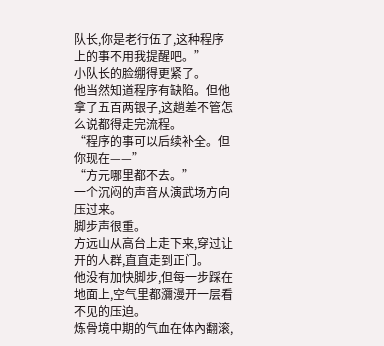队长,你是老行伍了,这种程序上的事不用我提醒吧。”
小队长的脸绷得更紧了。
他当然知道程序有缺陷。但他拿了五百两银子,这趟差不管怎么说都得走完流程。
“程序的事可以后续补全。但你现在——”
“方元哪里都不去。”
一个沉闷的声音从演武场方向压过来。
脚步声很重。
方远山从高台上走下来,穿过让开的人群,直直走到正门。
他没有加快脚步,但每一步踩在地面上,空气里都瀰漫开一层看不见的压迫。
炼骨境中期的气血在体內翻滚,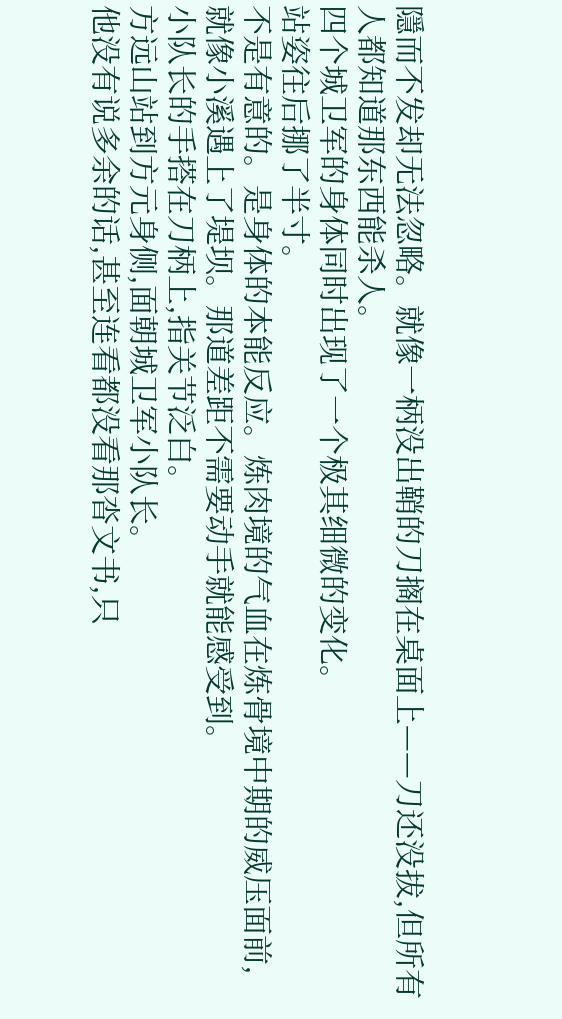隱而不发却无法忽略。就像一柄没出鞘的刀搁在桌面上——刀还没拔,但所有人都知道那东西能杀人。
四个城卫军的身体同时出现了一个极其细微的变化。
站姿往后挪了半寸。
不是有意的。是身体的本能反应。炼肉境的气血在炼骨境中期的威压面前,就像小溪遇上了堤坝。那道差距不需要动手就能感受到。
小队长的手搭在刀柄上,指关节泛白。
方远山站到方元身侧,面朝城卫军小队长。
他没有说多余的话,甚至连看都没看那沓文书,只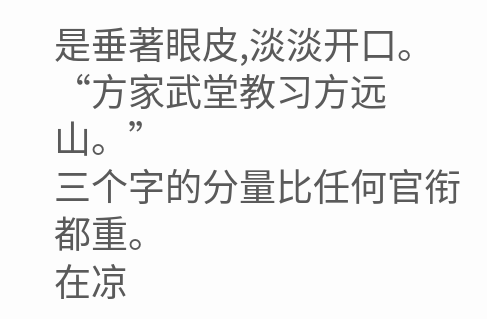是垂著眼皮,淡淡开口。
“方家武堂教习方远山。”
三个字的分量比任何官衔都重。
在凉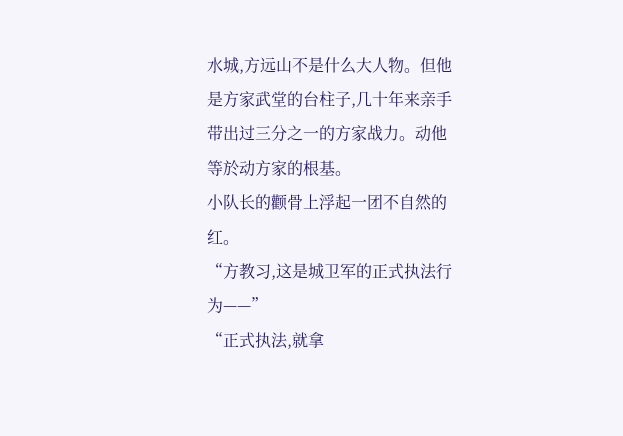水城,方远山不是什么大人物。但他是方家武堂的台柱子,几十年来亲手带出过三分之一的方家战力。动他等於动方家的根基。
小队长的颧骨上浮起一团不自然的红。
“方教习,这是城卫军的正式执法行为——”
“正式执法,就拿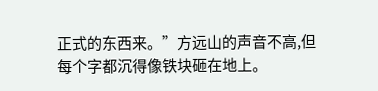正式的东西来。”方远山的声音不高,但每个字都沉得像铁块砸在地上。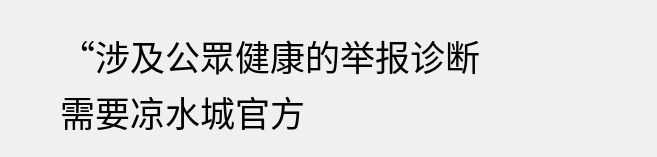“涉及公眾健康的举报诊断需要凉水城官方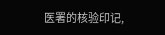医署的核验印记,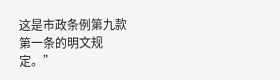这是市政条例第九款第一条的明文规定。”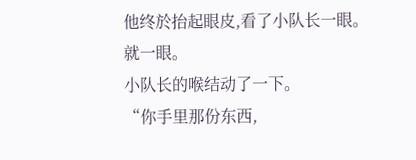他终於抬起眼皮,看了小队长一眼。
就一眼。
小队长的喉结动了一下。
“你手里那份东西,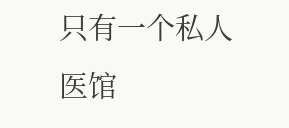只有一个私人医馆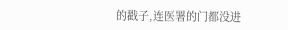的戳子,连医署的门都没进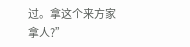过。拿这个来方家拿人?”